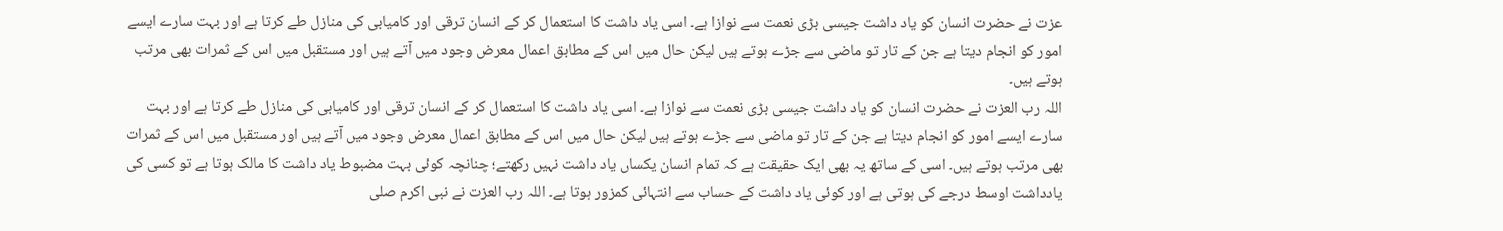عزت نے حضرت انسان کو یاد داشت جیسی بڑی نعمت سے نوازا ہے۔ اسی یاد داشت کا استعمال کر کے انسان ترقی اور کامیابی کی منازل طے کرتا ہے اور بہت سارے ایسے امور کو انجام دیتا ہے جن کے تار تو ماضی سے جڑے ہوتے ہیں لیکن حال میں اس کے مطابق اعمال معرض وجود میں آتے ہیں اور مستقبل میں اس کے ثمرات بھی مرتب ہوتے ہیں۔
اللہ رب العزت نے حضرت انسان کو یاد داشت جیسی بڑی نعمت سے نوازا ہے۔ اسی یاد داشت کا استعمال کر کے انسان ترقی اور کامیابی کی منازل طے کرتا ہے اور بہت سارے ایسے امور کو انجام دیتا ہے جن کے تار تو ماضی سے جڑے ہوتے ہیں لیکن حال میں اس کے مطابق اعمال معرض وجود میں آتے ہیں اور مستقبل میں اس کے ثمرات بھی مرتب ہوتے ہیں۔ اسی کے ساتھ یہ بھی ایک حقیقت ہے کہ تمام انسان یکساں یاد داشت نہیں رکھتے؛ چنانچہ کوئی بہت مضبوط یاد داشت کا مالک ہوتا ہے تو کسی کی یادداشت اوسط درجے کی ہوتی ہے اور کوئی یاد داشت کے حساب سے انتہائی کمزور ہوتا ہے۔ اللہ رب العزت نے نبی اکرم صلی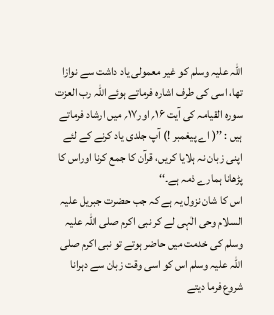اللہ علیہ وسلم کو غیر معمولی یاد داشت سے نوازا تھا، اسی کی طرف اشارہ فرماتے ہوئے اللہ رب العزت سورہ القیامہ کی آیت ۱۶؍ اور۱۷؍ میں ارشاد فرماتے ہیں : ’’( اے پیغمبر !) آپ جلدی یاد کرنے کے لئے اپنی زبان نہ ہلایا کریں، قرآن کا جمع کرنا اوراس کا پڑھانا ہمارے ذمہ ہے۔‘‘
اس کا شان نزول یہ ہے کہ جب حضرت جبریل علیہ السلام وحی الٰہی لے کر نبی اکرم صلی اللہ علیہ وسلم کی خدمت میں حاضر ہوتے تو نبی اکرم صلی اللہ علیہ وسلم اس کو اسی وقت زبان سے دہرانا شروع فرما دیتے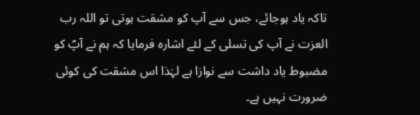تاکہ یاد ہوجائے، جس سے آپ کو مشقت ہوتی تو اللہ رب العزت نے آپ کی تسلی کے لئے اشارہ فرمایا کہ ہم نے آپؐ کو مضبوط یاد داشت سے نوازا ہے لہٰذا اس مشقت کی کوئی ضرورت نہیں ہے۔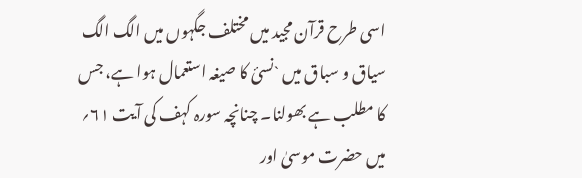اسی طرح قرآن مجید میں مختلف جگہوں میں الگ الگ سیاق و سباق میں `نسیٔ کا صیغہ استعمال ہوا ہے، جس کا مطلب ہے بھولنا۔ چنانچہ سورہ کہف کی آیت ۶۱؍ میں حضرت موسیٰ اور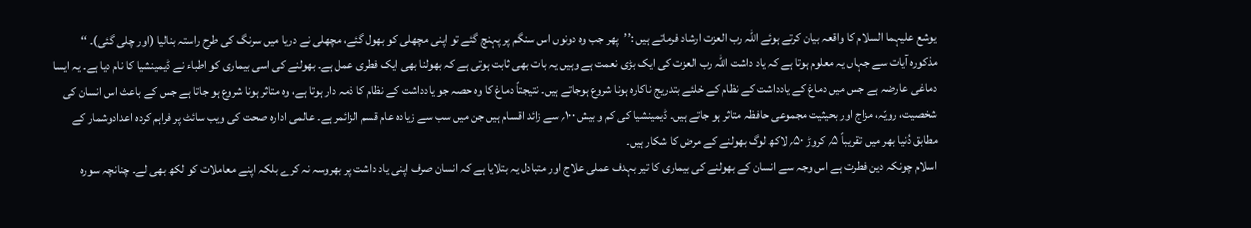یوشع علیہما السلام کا واقعہ بیان کرتے ہوئے اللہ رب العزت ارشاد فرماتے ہیں :’’پھر جب وہ دونوں اس سنگم پر پہنچ گئے تو اپنی مچھلی کو بھول گئے، مچھلی نے دریا میں سرنگ کی طرح راستہ بنالیا (اور چلی گئی)۔ ‘‘
مذکورہ آیات سے جہاں یہ معلوم ہوتا ہے کہ یاد داشت اللہ رب العزت کی ایک بڑی نعمت ہے وہیں یہ بات بھی ثابت ہوتی ہے کہ بھولنا بھی ایک فطری عمل ہے۔ بھولنے کی اسی بیماری کو اطباء نے ڈیمینشیا کا نام دیا ہے۔ یہ ایسا دماغی عارضہ ہے جس میں دماغ کے یادداشت کے نظام کے خلئے بتدریج ناکارہ ہونا شروع ہوجاتے ہیں۔ نتیجتاً دماغ کا وہ حصہ جو یادداشت کے نظام کا ذمہ دار ہوتا ہے، وہ متاثر ہونا شروع ہو جاتا ہے جس کے باعث اس انسان کی شخصیت، رویّہ، مزاج اور بحیثیت مجموعی حافظہ متاثر ہو جاتے ہیں۔ ڈیمینشیا کی کم و بیش ۱۰۰؍ سے زائد اقسام ہیں جن میں سب سے زیادہ عام قسم الزائمر ہے۔ عالمی ادارہ صحت کی ویب سائٹ پر فراہم کردہ اعدادوشمار کے مطابق دُنیا بھر میں تقریباً ۵؍ کروڑ ۵۰؍ لاکھ لوگ بھولنے کے مرض کا شکار ہیں۔
اسلام چونکہ دین فطرت ہے اس وجہ سے انسان کے بھولنے کی بیماری کا تیر بہدف عملی علاج اور متبادل یہ بتلایا ہے کہ انسان صرف اپنی یاد داشت پر بھروسہ نہ کرے بلکہ اپنے معاملات کو لکھ بھی لے۔ چنانچہ سورہ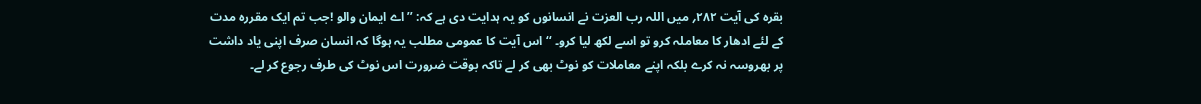بقرہ کی آیت ۲۸۲؍ میں اللہ رب العزت نے انسانوں کو یہ ہدایت دی ہے کہ: ’’اے ایمان والو !جب تم ایک مقررہ مدت کے لئے ادھار کا معاملہ کرو تو اسے لکھ لیا کرو۔ ‘‘ اس آیت کا عمومی مطلب یہ ہوگا کہ انسان صرف اپنی یاد داشت پر بھروسہ نہ کرے بلکہ اپنے معاملات کو نوٹ بھی کر لے تاکہ بوقت ضرورت اس نوٹ کی طرف رجوع کر لے۔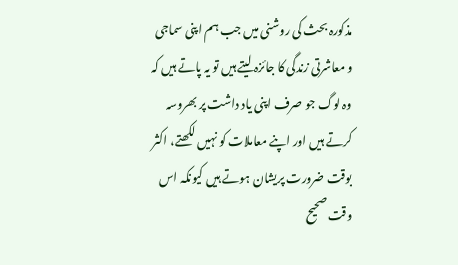مذکورہ بحث کی روشنی میں جب ہم اپنی سماجی و معاشرتی زندگی کا جائزہ لیتے ہیں تو یہ پاتے ہیں کہ وہ لوگ جو صرف اپنی یاد داشت پر بھروسہ کرتے ہیں اور اپنے معاملات کو نہیں لکھتے، اکثر بوقت ضرورت پریشان ہوتے ہیں کیونکہ اس وقت صحیح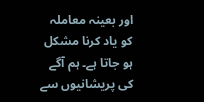اور بعینہ معاملہ کو یاد کرنا مشکل ہو جاتا ہے۔ ہم آگے کی پریشانیوں سے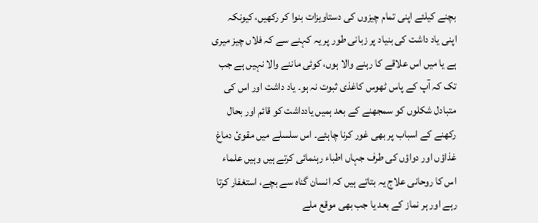بچنے کیلئے اپنی تمام چیزوں کی دستاویزات بنوا کر رکھیں، کیونکہ اپنی یاد داشت کی بنیاد پر زبانی طور پر یہ کہنے سے کہ فلاں چیز میری ہے یا میں اس علاقے کا رہنے والا ہوں، کوئی ماننے والا نہیں ہے جب تک کہ آپ کے پاس ٹھوس کاغذی ثبوت نہ ہو۔ یاد داشت اور اس کی متبادل شکلوں کو سمجھنے کے بعد ہمیں یادداشت کو قائم اور بحال رکھنے کے اسباب پر بھی غور کرنا چاہئے۔ اس سلسلے میں مقویٔ دماغ غذاؤں اور دواؤں کی طرف جہاں اطباء رہنمائی کرتے ہیں وہیں علماء اس کا روحانی علاج یہ بتاتے ہیں کہ انسان گناہ سے بچے، استغفار کرتا رہے اور ہر نماز کے بعد یا جب بھی موقع ملے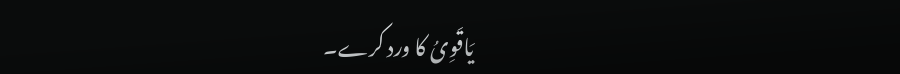یَاقَوِیُ کا ورد کرے۔